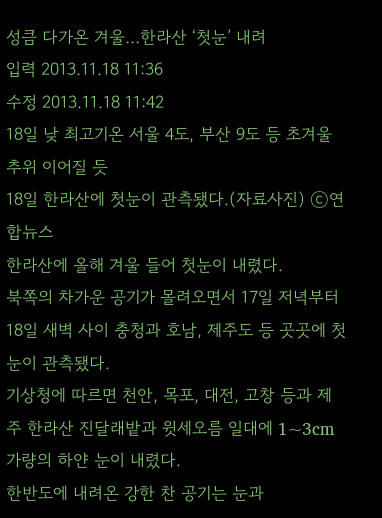성큼 다가온 겨울…한라산 ‘첫눈’ 내려
입력 2013.11.18 11:36
수정 2013.11.18 11:42
18일 낮 최고기온 서울 4도, 부산 9도 등 초겨울 추위 이어질 듯
18일 한라산에 첫눈이 관측됐다.(자료사진) ⓒ연합뉴스
한라산에 올해 겨울 들어 첫눈이 내렸다.
북쪽의 차가운 공기가 몰려오면서 17일 저녁부터 18일 새벽 사이 충청과 호남, 제주도 등 곳곳에 첫눈이 관측됐다.
기상청에 따르면 천안, 목포, 대전, 고창 등과 제주 한라산 진달래밭과 윗세오름 일대에 1~3cm 가량의 하얀 눈이 내렸다.
한반도에 내려온 강한 찬 공기는 눈과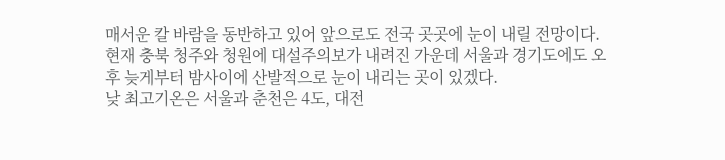매서운 칼 바람을 동반하고 있어 앞으로도 전국 곳곳에 눈이 내릴 전망이다.
현재 충북 청주와 청원에 대설주의보가 내려진 가운데 서울과 경기도에도 오후 늦게부터 밤사이에 산발적으로 눈이 내리는 곳이 있겠다.
낮 최고기온은 서울과 춘천은 4도, 대전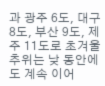과 광주 6도, 대구 8도, 부산 9도, 제주 11도로 초겨울 추위는 낮 동안에도 계속 이어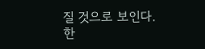질 것으로 보인다.
한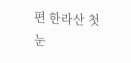편 한라산 첫눈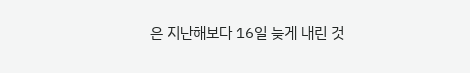은 지난해보다 16일 늦게 내린 것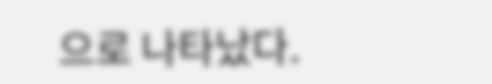으로 나타났다.